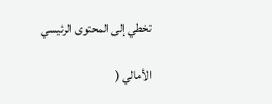تخطي إلى المحتوى الرئيسي

الأمالي (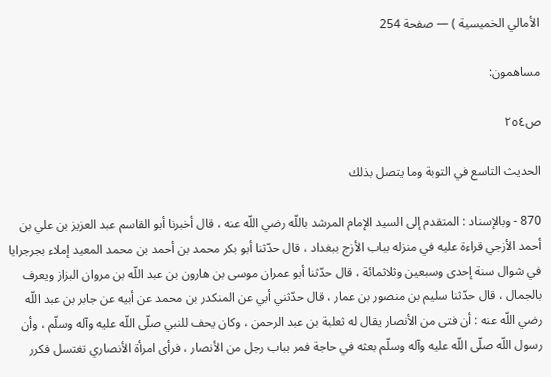الأمالي الخميسية ) — صفحة 254

مساهمون:

ص٢٥٤

الحديث التاسع في التوبة وما يتصل بذلك

870 - وبالإسناد : المتقدم إلى السيد الإمام المرشد باللّه رضي اللّه عنه ، قال أخبرنا أبو القاسم عبد العزيز بن علي بن أحمد الأزجي قراءة عليه في منزله بباب الأزج ببغداد ، قال حدّثنا أبو بكر محمد بن أحمد بن محمد المعيد إملاء بجرجرايا في شوال سنة إحدى وسبعين وثلاثمائة ، قال حدّثنا أبو عمران موسى بن هارون بن عبد اللّه بن مروان البزاز ويعرف بالجمال ، قال حدّثنا سليم بن منصور بن عمار ، قال حدّثني أبي عن المنكدر بن محمد عن أبيه عن جابر بن عبد اللّه رضي اللّه عنه : أن فتى من الأنصار يقال له ثعلبة بن عبد الرحمن ، وكان يحف للنبي صلّى اللّه عليه وآله وسلّم ، وأن رسول اللّه صلّى اللّه عليه وآله وسلّم بعثه في حاجة فمر بباب رجل من الأنصار ، فرأى امرأة الأنصاري تغتسل فكرر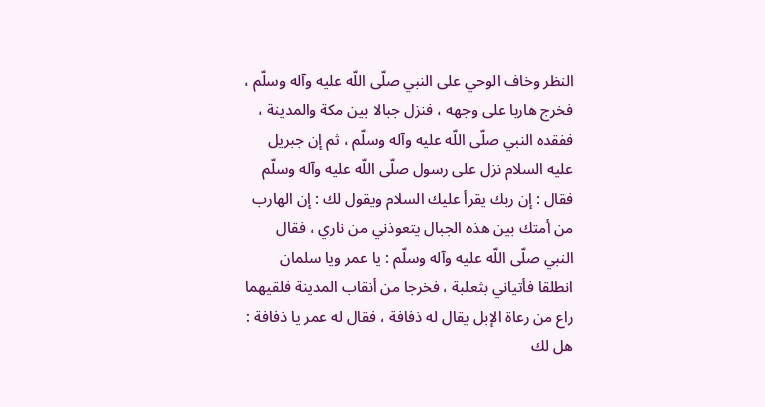النظر وخاف الوحي على النبي صلّى اللّه عليه وآله وسلّم ، فخرج هاربا على وجهه ، فنزل جبالا بين مكة والمدينة ، ففقده النبي صلّى اللّه عليه وآله وسلّم ، ثم إن جبريل عليه السلام نزل على رسول صلّى اللّه عليه وآله وسلّم فقال : إن ربك يقرأ عليك السلام ويقول لك : إن الهارب من أمتك بين هذه الجبال يتعوذني من ناري ، فقال النبي صلّى اللّه عليه وآله وسلّم : يا عمر ويا سلمان انطلقا فأتياني بثعلبة ، فخرجا من أنقاب المدينة فلقيهما راع من رعاة الإبل يقال له ذفافة ، فقال له عمر يا ذفافة : هل لك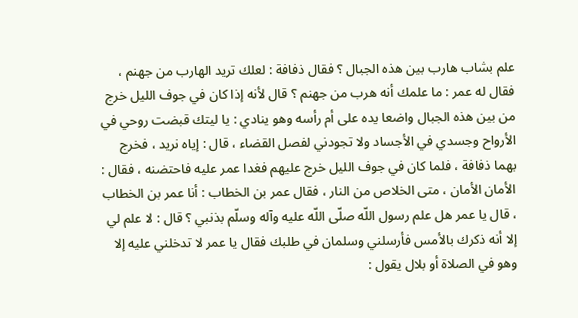علم بشاب هارب بين هذه الجبال ؟ فقال ذفافة : لعلك تريد الهارب من جهنم ، فقال له عمر : ما علمك أنه هرب من جهنم ؟ قال لأنه إذا كان في جوف الليل خرج من بين هذه الجبال واضعا يده على أم رأسه وهو ينادي : يا ليتك قبضت روحي في الأرواح وجسدي في الأجساد ولا تجودني لفصل القضاء ، قال : إياه نريد ، فخرج بهما ذفافة ، فلما كان في جوف الليل خرج عليهم فغدا عمر عليه فاحتضنه ، فقال : الأمان الأمان ، متى الخلاص من النار ، فقال عمر بن الخطاب : أنا عمر بن الخطاب ، قال يا عمر هل علم رسول اللّه صلّى اللّه عليه وآله وسلّم بذنبي ؟ قال : لا علم لي إلا أنه ذكرك بالأمس فأرسلني وسلمان في طلبك فقال يا عمر لا تدخلني عليه إلا وهو في الصلاة أو بلال يقول :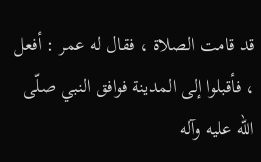قد قامت الصلاة ، فقال له عمر : أفعل ، فأقبلوا إلى المدينة فوافق النبي صلّى اللّه عليه وآله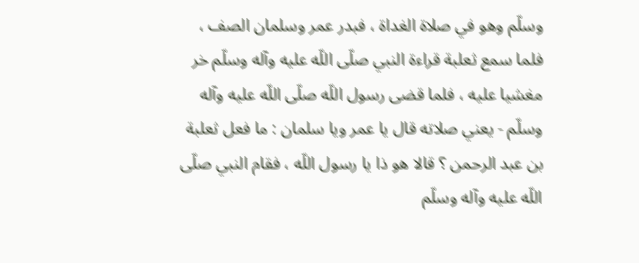وسلّم وهو في صلاة الغداة ، فبدر عمر وسلمان الصف ، فلما سمع ثعلبة قراءة النبي صلّى اللّه عليه وآله وسلّم خر مغشيا عليه ، فلما قضى رسول اللّه صلّى اللّه عليه وآله وسلّم - يعني صلاته قال يا عمر ويا سلمان : ما فعل ثعلبة بن عبد الرحمن ؟ قالا هو ذا يا رسول اللّه ، فقام النبي صلّى اللّه عليه وآله وسلّم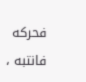فحركه فانتبه ،